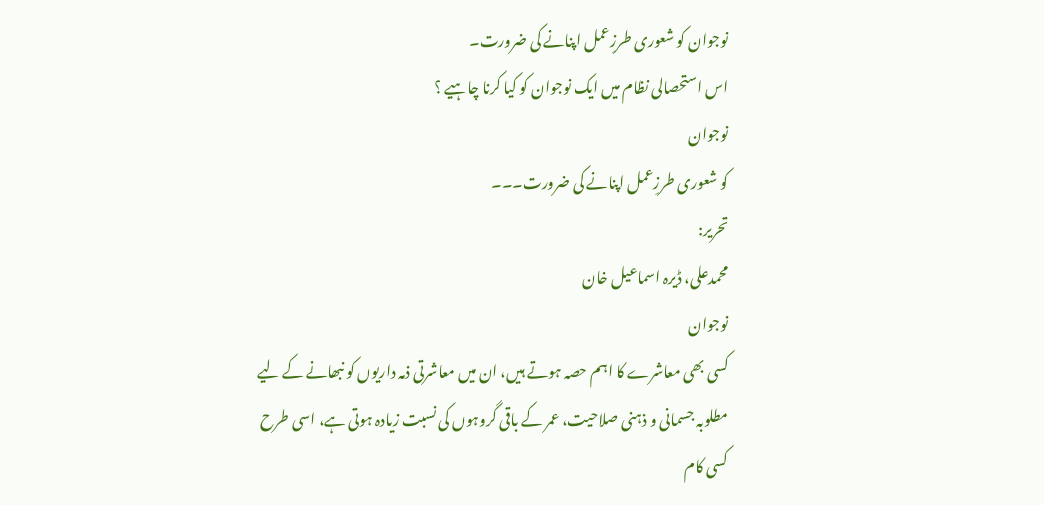نوجوان کو شعوری طرزِعمل اپنانے کی ضرورت۔
اس استحصالی نظام میں ایک نوجوان کو کیا کرنا چاہیے ؟
نوجوان
کو شعوری طرزِعمل اپنانے کی ضرورت۔۔۔
تحریر:
محمدعلی، ڈیرہ اسماعیل خان
نوجوان
کسی بھی معاشرے کا اہم حصہ ہوتے ہیں، ان میں معاشرتی ذمہ داریوں کو نبھانے کے لیے
مطلوبہ جسمانی و ذہنی صلاحیت، عمر کے باقی گروہوں کی نسبت زیادہ ہوتی ہے، اسی طرح
کسی کام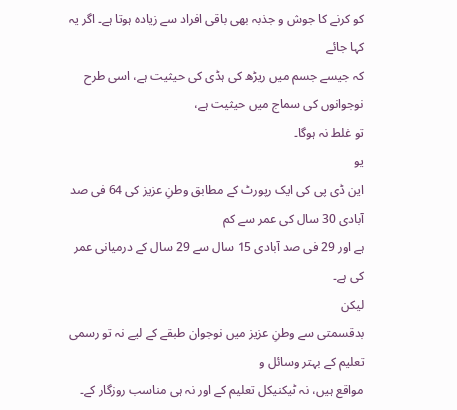کو کرنے کا جوش و جذبہ بھی باقی افراد سے زیادہ ہوتا ہے۔ اگر یہ کہا جائے
کہ جیسے جسم میں ریڑھ کی ہڈی کی حیثیت ہے، اسی طرح نوجوانوں کی سماج میں حیثیت ہے،
تو غلط نہ ہوگا۔
یو
این ڈی پی کی ایک رپورٹ کے مطابق وطنِ عزیز کی 64 فی صد آبادی 30 سال کی عمر سے کم
ہے اور 29 فی صد آبادی 15 سال سے 29 سال کے درمیانی عمر کی ہے۔
لیکن
بدقسمتی سے وطنِ عزیز میں نوجوان طبقے کے لیے نہ تو رسمی تعلیم کے بہتر وسائل و
مواقع ہیں، نہ ٹیکنیکل تعلیم کے اور نہ ہی مناسب روزگار کے۔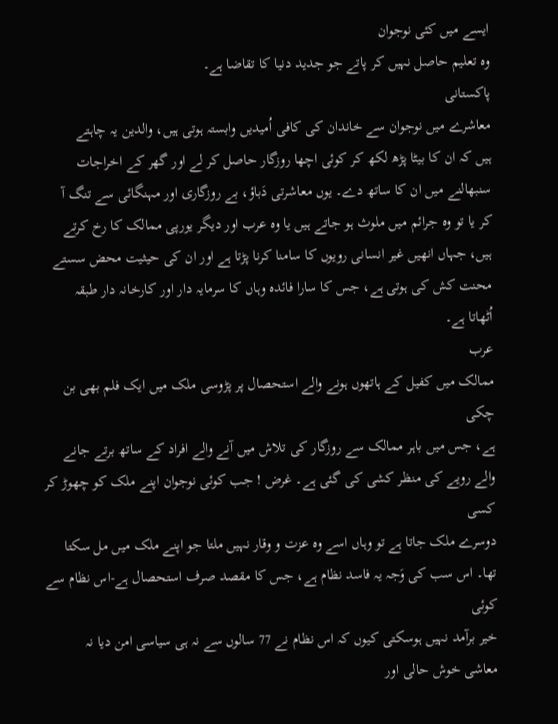ایسے میں کئی نوجوان
وہ تعلیم حاصل نہیں کر پاتے جو جدید دنیا کا تقاضا ہے۔
پاکستانی
معاشرے میں نوجوان سے خاندان کی کافی اُمیدیں وابستہ ہوتی ہیں، والدین یہ چاہتے
ہیں کہ ان کا بیٹا پڑھ لکھ کر کوئی اچھا روزگار حاصل کر لے اور گھر کے اخراجات
سنبھالنے میں ان کا ساتھ دے۔ یوں معاشرتی دَباؤ، بے روزگاری اور مہنگائی سے تنگ آ
کر یا تو وہ جرائم میں ملوث ہو جاتے ہیں یا وہ عرب اور دیگر یورپی ممالک کا رخ کرتے
ہیں، جہاں انھیں غیر انسانی رویوں کا سامنا کرنا پڑتا ہے اور ان کی حیثیت محض سستے
محنت کش کی ہوتی ہے، جس کا سارا فائدہ وہاں کا سرمایہ دار اور کارخانہ دار طبقہ
اُٹھاتا ہے۔
عرب
ممالک میں کفیل کے ہاتھوں ہونے والے استحصال پر پڑوسی ملک میں ایک فلم بھی بن چکی
ہے، جس میں باہر ممالک سے روزگار کی تلاش میں آنے والے افراد کے ساتھ برتے جانے
والے رویے کی منظر کشی کی گئی ہے۔ غرض ! جب کوئی نوجوان اپنے ملک کو چھوڑ کر کسی
دوسرے ملک جاتا ہے تو وہاں اسے وہ عزت و وقار نہیں ملتا جو اپنے ملک میں مل سکتا
تھا۔ اس سب کی وَجہ یہ فاسد نظام ہے، جس کا مقصد صرف استحصال ہے-اس نظام سے کوئی
خیر برآمد نہیں ہوسکتی کیوں کہ اس نظام نے 77 سالوں سے نہ ہی سیاسی امن دیا نہ
معاشی خوش حالی اور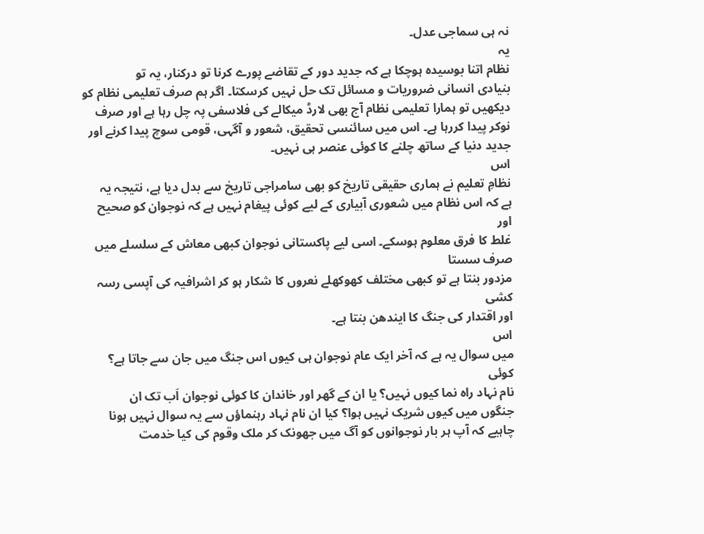نہ ہی سماجی عدل۔
یہ
نظام اتنا بوسیدہ ہوچکا ہے کہ جدید دور کے تقاضے پورے کرنا تو درکنار، یہ تو
بنیادی انسانی ضروریات و مسائل تک حل نہیں کرسکتا۔ اگر ہم صرف تعلیمی نظام کو
دیکھیں تو ہمارا تعلیمی نظام آج بھی لارڈ میکالے کی فلاسفی پہ چل رہا ہے اور صرف
نوکر پیدا کررہا ہے۔ اس میں سائنسی تحقیق، شعور و آگہی، قومی سوچ پیدا کرنے اور
جدید دنیا کے ساتھ چلنے کا کوئی عنصر ہی نہیں۔
اس
نظامِ تعلیم نے ہماری حقیقی تاریخ کو بھی سامراجی تاریخ سے بدل دیا ہے، نتیجہ یہ
ہے کہ اس نظام میں شعوری آبیاری کے لیے کوئی پیغام نہیں ہے کہ نوجوان کو صحیح اور
غلط کا فرق معلوم ہوسکے۔ اسی لیے پاکستانی نوجوان کبھی معاش کے سلسلے میں صرف سستا
مزدور بنتا ہے تو کبھی مختلف کھوکھلے نعروں کا شکار ہو کر اشرافیہ کی آپسی رسہ کشی
اور اقتدار کی جنگ کا ایندھن بنتا ہے۔
اس
میں سوال یہ ہے کہ آخر ایک عام نوجوان ہی کیوں اس جنگ میں جان سے جاتا ہے؟ کوئی
نام نہاد راہ نما کیوں نہیں؟ یا ان کے گھر اور خاندان کا کوئی نوجوان اَب تک ان
جنگوں میں کیوں شریک نہیں ہوا؟ کیا ان نام نہاد رہنماؤں سے یہ سوال نہیں ہونا
چاہیے کہ آپ ہر بار نوجوانوں کو آگ میں جھونک کر ملک وقوم کی کیا خدمت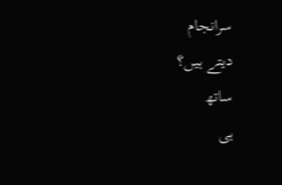سرانجام
دیتے ہیں؟
ساتھ
ہی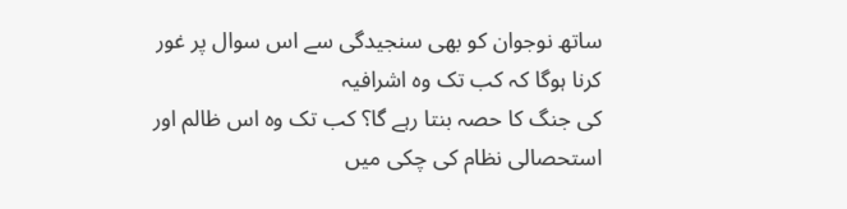ساتھ نوجوان کو بھی سنجیدگی سے اس سوال پر غور کرنا ہوگا کہ کب تک وہ اشرافیہ
کی جنگ کا حصہ بنتا رہے گا؟ کب تک وہ اس ظالم اور استحصالی نظام کی چکی میں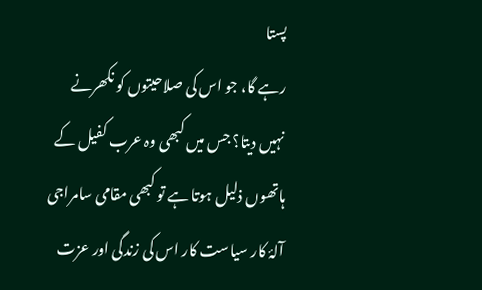پستا
رہے گا، جو اس کی صلاحیتوں کو نکھرنے نہیں دیتا؟ جس میں کبھی وہ عرب کفیل کے
ہاتھوں ذلیل ہوتا ہے تو کبھی مقامی سامراجی آلۂ کار سیاست کار اس کی زندگی اور عزت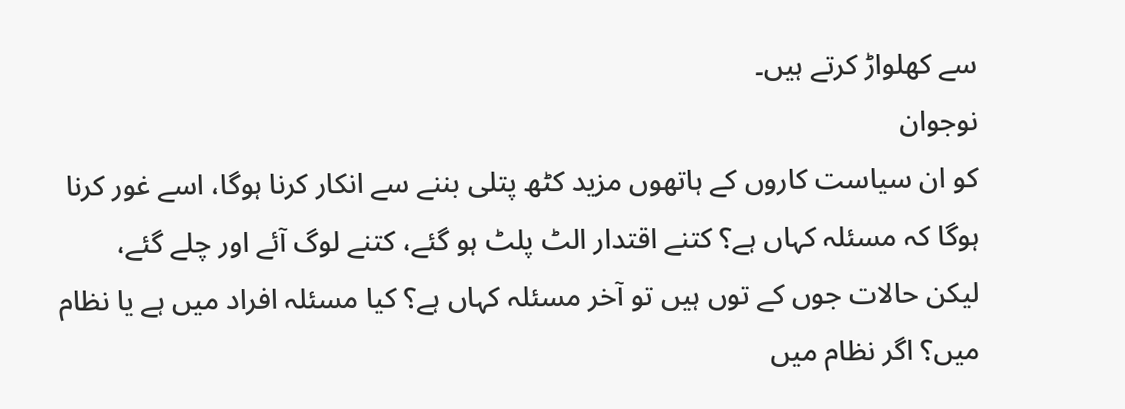سے کھلواڑ کرتے ہیں۔
نوجوان
کو ان سیاست کاروں کے ہاتھوں مزید کٹھ پتلی بننے سے انکار کرنا ہوگا، اسے غور کرنا
ہوگا کہ مسئلہ کہاں ہے؟ کتنے اقتدار الٹ پلٹ ہو گئے، کتنے لوگ آئے اور چلے گئے،
لیکن حالات جوں کے توں ہیں تو آخر مسئلہ کہاں ہے؟ کیا مسئلہ افراد میں ہے یا نظام
میں؟ اگر نظام میں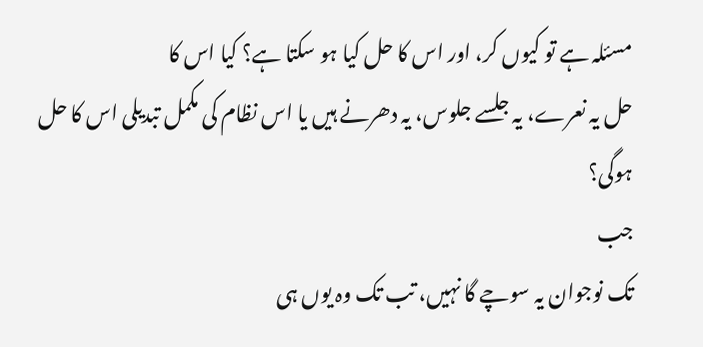مسئلہ ہے تو کیوں کر، اور اس کا حل کیا ہو سکتا ہے؟ کیا اس کا
حل یہ نعرے، یہ جلسے جلوس، یہ دھرنے ہیں یا اس نظام کی مکمل تبدیلی اس کا حل ہوگی؟
جب
تک نوجوان یہ سوچے گا نہیں، تب تک وہ یوں ہی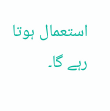استعمال ہوتا رہے گا۔